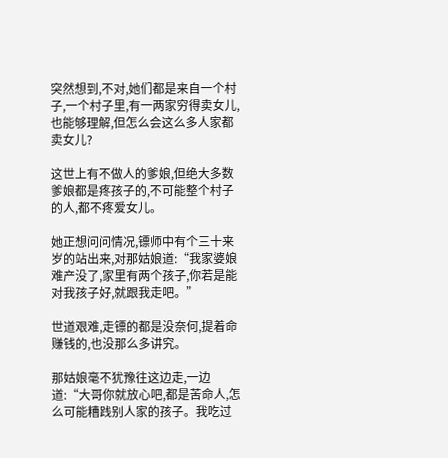突然想到,不对,她们都是来自一个村子,一个村子里,有一两家穷得卖女儿,也能够理解,但怎么会这么多人家都卖女儿?

这世上有不做人的爹娘,但绝大多数爹娘都是疼孩子的,不可能整个村子的人,都不疼爱女儿。

她正想问问情况,镖师中有个三十来岁的站出来,对那姑娘道:“我家婆娘难产没了,家里有两个孩子,你若是能对我孩子好,就跟我走吧。”

世道艰难,走镖的都是没奈何,提着命赚钱的,也没那么多讲究。

那姑娘毫不犹豫往这边走,一边道:“大哥你就放心吧,都是苦命人,怎么可能糟践别人家的孩子。我吃过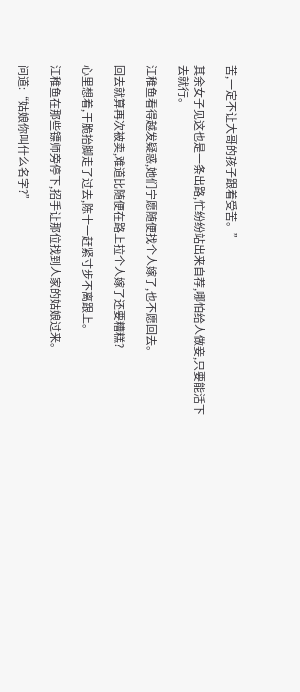苦,一定不让大哥的孩子跟着受苦。”

其余女子见这也是一条出路,忙纷纷站出来自荐,哪怕给人做妾,只要能活下去就行。

江稚鱼看得越发疑惑,她们宁愿随便找个人嫁了,也不愿回去。

回去就算再次被卖,难道比随便在路上拉个人嫁了还要糟糕?

心里想着,干脆抬脚走了过去,陈十一赶紧寸步不离跟上。

江稚鱼在那些镖师旁停下,招手让那位找到人家的姑娘过来。

问道:“姑娘你叫什么名字?”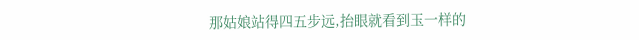那姑娘站得四五步远,抬眼就看到玉一样的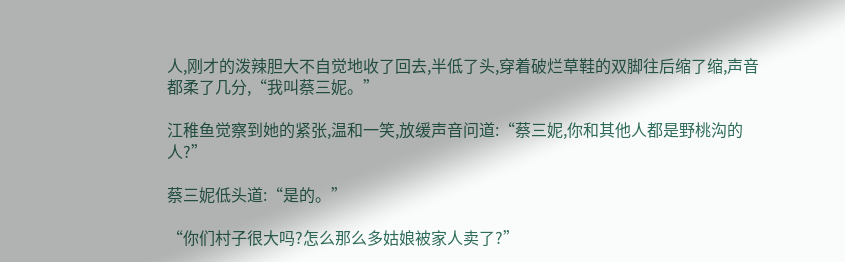人,刚才的泼辣胆大不自觉地收了回去,半低了头,穿着破烂草鞋的双脚往后缩了缩,声音都柔了几分,“我叫蔡三妮。”

江稚鱼觉察到她的紧张,温和一笑,放缓声音问道:“蔡三妮,你和其他人都是野桃沟的人?”

蔡三妮低头道:“是的。”

“你们村子很大吗?怎么那么多姑娘被家人卖了?”